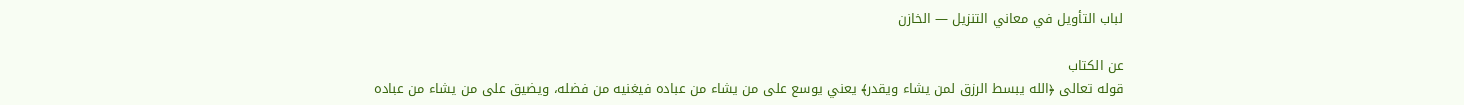لباب التأويل في معاني التنزيل — الخازن

عن الكتاب
قوله تعالى ﴿الله يبسط الرزق لمن يشاء ويقدر﴾ يعني يوسع على من يشاء من عباده فيغنيه من فضله، ويضيق على من يشاء من عباده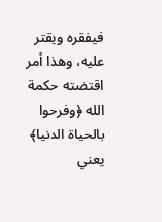فيفقره ويقتر عليه، وهذا أمر اقتضته حكمة الله ﴿وفرحوا بالحياة الدنيا﴾ يعني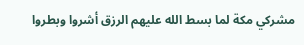مشركي مكة لما بسط الله عليهم الرزق أشروا وبطروا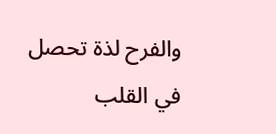والفرح لذة تحصل في القلب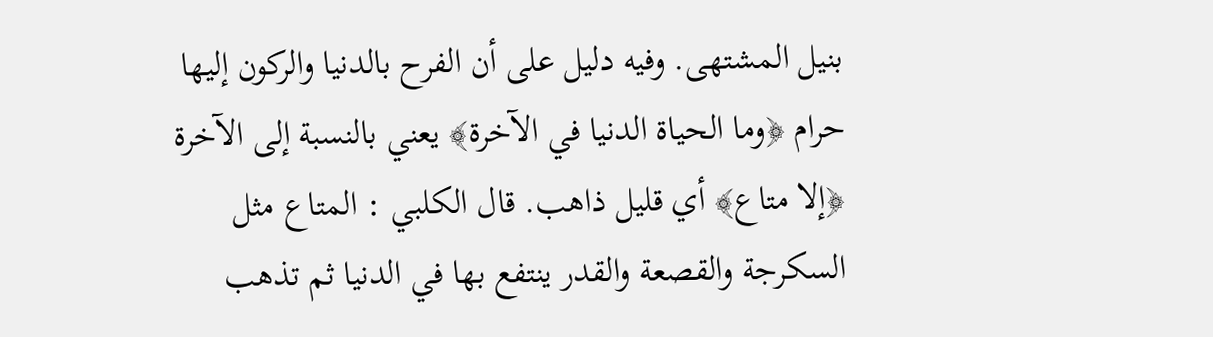بنيل المشتهى. وفيه دليل على أن الفرح بالدنيا والركون إليها حرام ﴿وما الحياة الدنيا في الآخرة﴾ يعني بالنسبة إلى الآخرة ﴿إلا متاع﴾ أي قليل ذاهب. قال الكلبي : المتاع مثل السكرجة والقصعة والقدر ينتفع بها في الدنيا ثم تذهب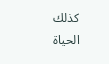كذلك الحياة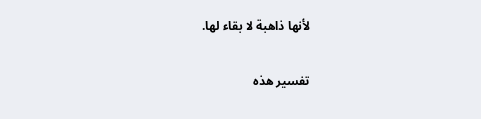لأنها ذاهبة لا بقاء لها.

تفسير هذه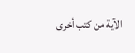الآية من كتب أخرى